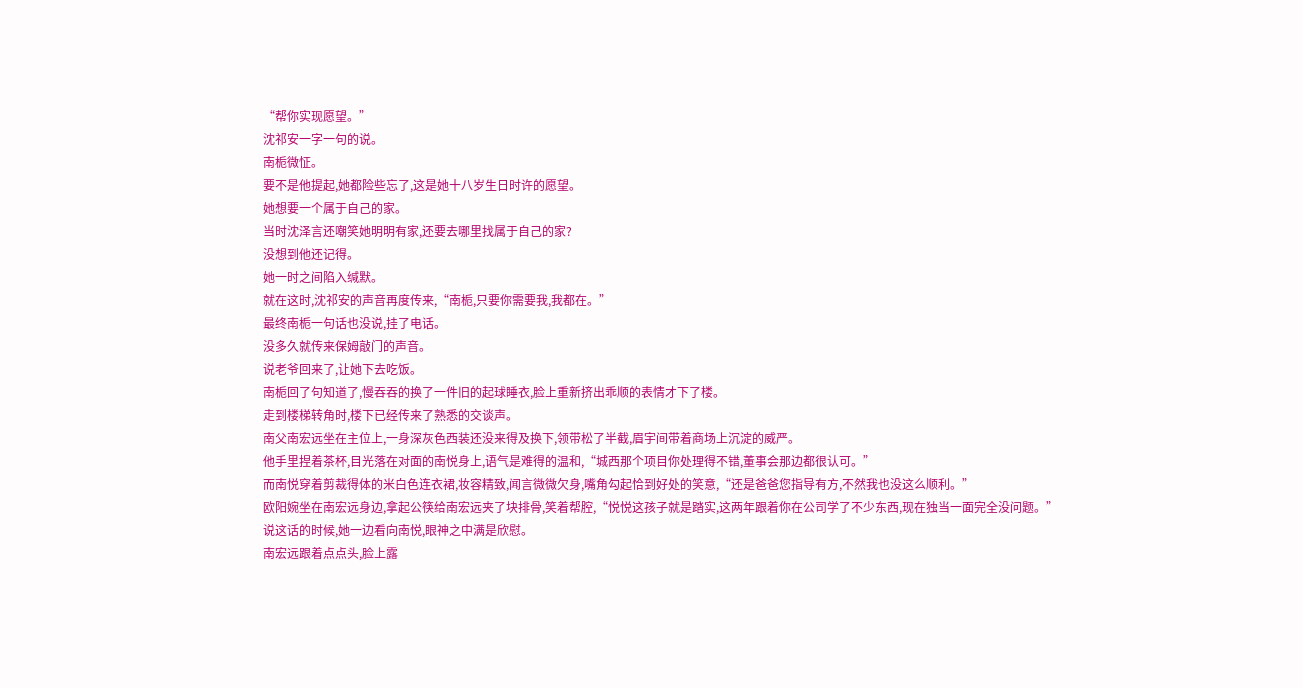“帮你实现愿望。”
沈祁安一字一句的说。
南栀微怔。
要不是他提起,她都险些忘了,这是她十八岁生日时许的愿望。
她想要一个属于自己的家。
当时沈泽言还嘲笑她明明有家,还要去哪里找属于自己的家?
没想到他还记得。
她一时之间陷入缄默。
就在这时,沈祁安的声音再度传来,“南栀,只要你需要我,我都在。”
最终南栀一句话也没说,挂了电话。
没多久就传来保姆敲门的声音。
说老爷回来了,让她下去吃饭。
南栀回了句知道了,慢吞吞的换了一件旧的起球睡衣,脸上重新挤出乖顺的表情才下了楼。
走到楼梯转角时,楼下已经传来了熟悉的交谈声。
南父南宏远坐在主位上,一身深灰色西装还没来得及换下,领带松了半截,眉宇间带着商场上沉淀的威严。
他手里捏着茶杯,目光落在对面的南悦身上,语气是难得的温和,“城西那个项目你处理得不错,董事会那边都很认可。”
而南悦穿着剪裁得体的米白色连衣裙,妆容精致,闻言微微欠身,嘴角勾起恰到好处的笑意,“还是爸爸您指导有方,不然我也没这么顺利。”
欧阳婉坐在南宏远身边,拿起公筷给南宏远夹了块排骨,笑着帮腔,“悦悦这孩子就是踏实,这两年跟着你在公司学了不少东西,现在独当一面完全没问题。”
说这话的时候,她一边看向南悦,眼神之中满是欣慰。
南宏远跟着点点头,脸上露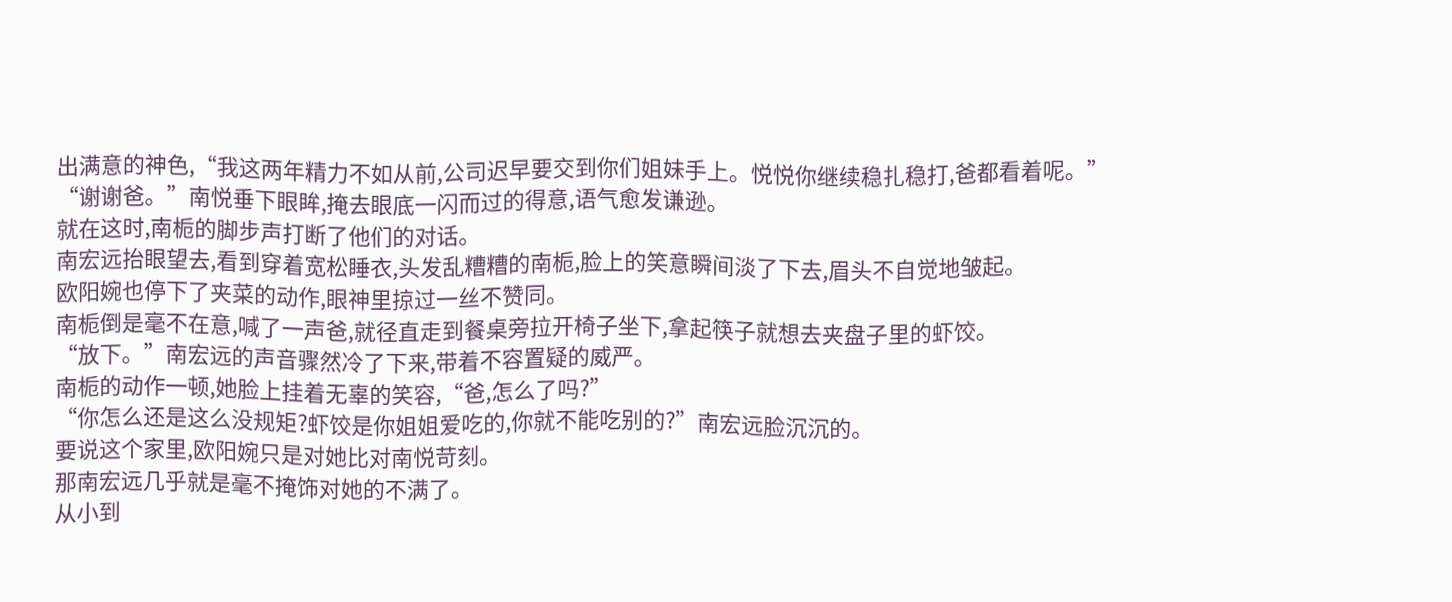出满意的神色,“我这两年精力不如从前,公司迟早要交到你们姐妹手上。悦悦你继续稳扎稳打,爸都看着呢。”
“谢谢爸。”南悦垂下眼眸,掩去眼底一闪而过的得意,语气愈发谦逊。
就在这时,南栀的脚步声打断了他们的对话。
南宏远抬眼望去,看到穿着宽松睡衣,头发乱糟糟的南栀,脸上的笑意瞬间淡了下去,眉头不自觉地皱起。
欧阳婉也停下了夹菜的动作,眼神里掠过一丝不赞同。
南栀倒是毫不在意,喊了一声爸,就径直走到餐桌旁拉开椅子坐下,拿起筷子就想去夹盘子里的虾饺。
“放下。”南宏远的声音骤然冷了下来,带着不容置疑的威严。
南栀的动作一顿,她脸上挂着无辜的笑容,“爸,怎么了吗?”
“你怎么还是这么没规矩?虾饺是你姐姐爱吃的,你就不能吃别的?”南宏远脸沉沉的。
要说这个家里,欧阳婉只是对她比对南悦苛刻。
那南宏远几乎就是毫不掩饰对她的不满了。
从小到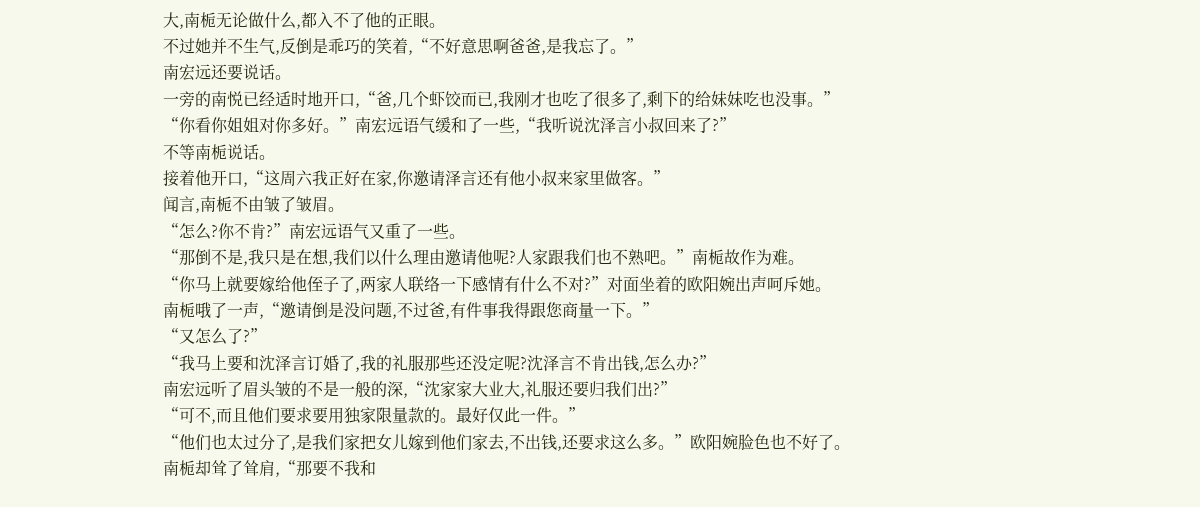大,南栀无论做什么,都入不了他的正眼。
不过她并不生气,反倒是乖巧的笑着,“不好意思啊爸爸,是我忘了。”
南宏远还要说话。
一旁的南悦已经适时地开口,“爸,几个虾饺而已,我刚才也吃了很多了,剩下的给妹妹吃也没事。”
“你看你姐姐对你多好。”南宏远语气缓和了一些,“我听说沈泽言小叔回来了?”
不等南栀说话。
接着他开口,“这周六我正好在家,你邀请泽言还有他小叔来家里做客。”
闻言,南栀不由皱了皱眉。
“怎么?你不肯?”南宏远语气又重了一些。
“那倒不是,我只是在想,我们以什么理由邀请他呢?人家跟我们也不熟吧。”南栀故作为难。
“你马上就要嫁给他侄子了,两家人联络一下感情有什么不对?”对面坐着的欧阳婉出声呵斥她。
南栀哦了一声,“邀请倒是没问题,不过爸,有件事我得跟您商量一下。”
“又怎么了?”
“我马上要和沈泽言订婚了,我的礼服那些还没定呢?沈泽言不肯出钱,怎么办?”
南宏远听了眉头皱的不是一般的深,“沈家家大业大,礼服还要归我们出?”
“可不,而且他们要求要用独家限量款的。最好仅此一件。”
“他们也太过分了,是我们家把女儿嫁到他们家去,不出钱,还要求这么多。”欧阳婉脸色也不好了。
南栀却耸了耸肩,“那要不我和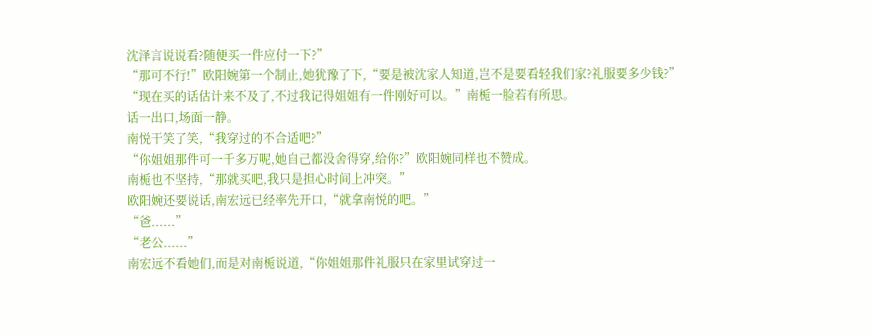沈泽言说说看?随便买一件应付一下?”
“那可不行!”欧阳婉第一个制止,她犹豫了下,“要是被沈家人知道,岂不是要看轻我们家?礼服要多少钱?”
“现在买的话估计来不及了,不过我记得姐姐有一件刚好可以。”南栀一脸若有所思。
话一出口,场面一静。
南悦干笑了笑,“我穿过的不合适吧?”
“你姐姐那件可一千多万呢,她自己都没舍得穿,给你?”欧阳婉同样也不赞成。
南栀也不坚持,“那就买吧,我只是担心时间上冲突。”
欧阳婉还要说话,南宏远已经率先开口,“就拿南悦的吧。”
“爸......”
“老公......”
南宏远不看她们,而是对南栀说道,“你姐姐那件礼服只在家里试穿过一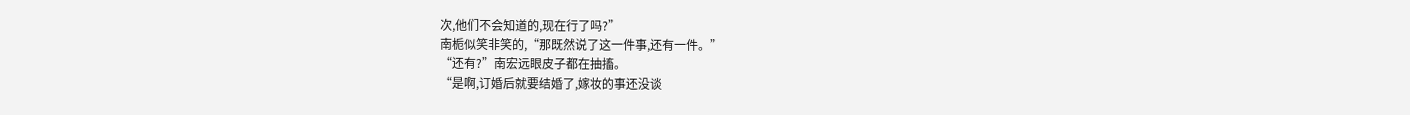次,他们不会知道的,现在行了吗?”
南栀似笑非笑的,“那既然说了这一件事,还有一件。”
“还有?”南宏远眼皮子都在抽搐。
“是啊,订婚后就要结婚了,嫁妆的事还没谈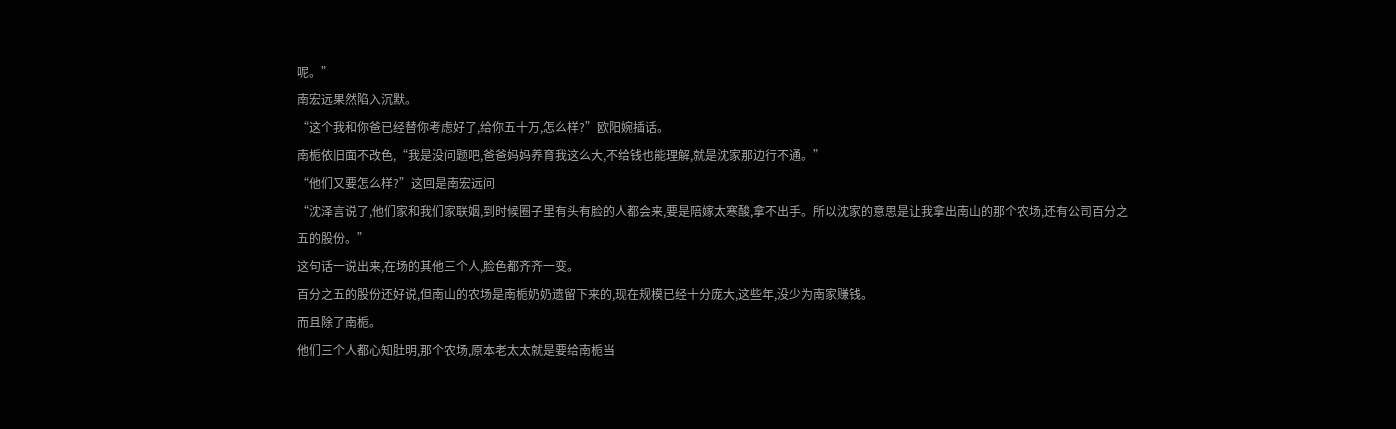呢。”
南宏远果然陷入沉默。
“这个我和你爸已经替你考虑好了,给你五十万,怎么样?”欧阳婉插话。
南栀依旧面不改色,“我是没问题吧,爸爸妈妈养育我这么大,不给钱也能理解,就是沈家那边行不通。”
“他们又要怎么样?”这回是南宏远问
“沈泽言说了,他们家和我们家联姻,到时候圈子里有头有脸的人都会来,要是陪嫁太寒酸,拿不出手。所以沈家的意思是让我拿出南山的那个农场,还有公司百分之五的股份。”
这句话一说出来,在场的其他三个人,脸色都齐齐一变。
百分之五的股份还好说,但南山的农场是南栀奶奶遗留下来的,现在规模已经十分庞大,这些年,没少为南家赚钱。
而且除了南栀。
他们三个人都心知肚明,那个农场,原本老太太就是要给南栀当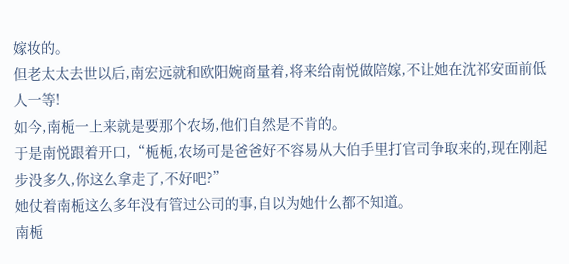嫁妆的。
但老太太去世以后,南宏远就和欧阳婉商量着,将来给南悦做陪嫁,不让她在沈祁安面前低人一等!
如今,南栀一上来就是要那个农场,他们自然是不肯的。
于是南悦跟着开口,“栀栀,农场可是爸爸好不容易从大伯手里打官司争取来的,现在刚起步没多久,你这么拿走了,不好吧?”
她仗着南栀这么多年没有管过公司的事,自以为她什么都不知道。
南栀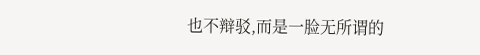也不辩驳,而是一脸无所谓的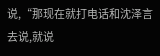说,“那现在就打电话和沈泽言去说,就说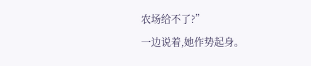农场给不了?”
一边说着,她作势起身。